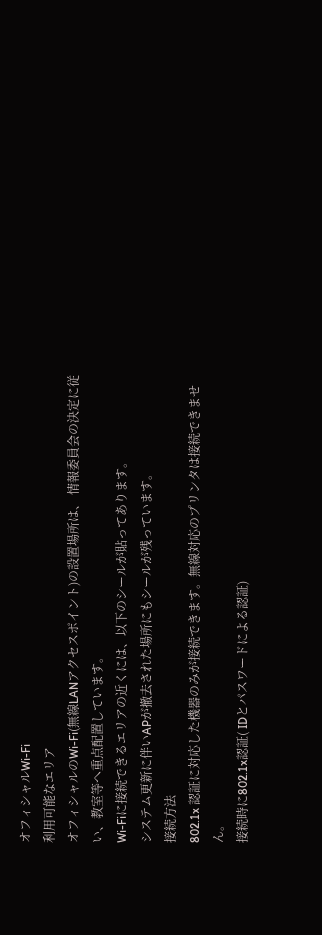オフィシャルWi-Fi
利用可能なエリア
オフィシャルのWi-Fi(無線LANアクセスポイント)の設置場所は、 情報委員会の決定に従い、教室等へ重点配置しています。
Wi-Fiに接続できるエリアの近くには、以下のシールが貼ってあります。
システム更新に伴いAPが撤去された場所にもシールが残っています。
接続方法
802.1x 認証に対応した機器のみが接続できます。無線対応のプリンタは接続できません。
接続時に802.1x認証( IDとパスワードによる認証)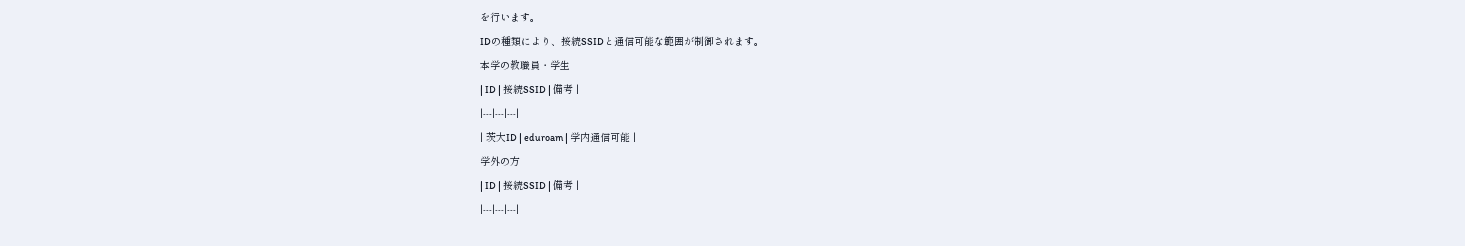を行います。
IDの種類により、接続SSIDと通信可能な範囲が制御されます。
本学の教職員・学生
| ID | 接続SSID | 備考 |
|---|---|---|
| 茨大ID | eduroam | 学内通信可能 |
学外の方
| ID | 接続SSID | 備考 |
|---|---|---|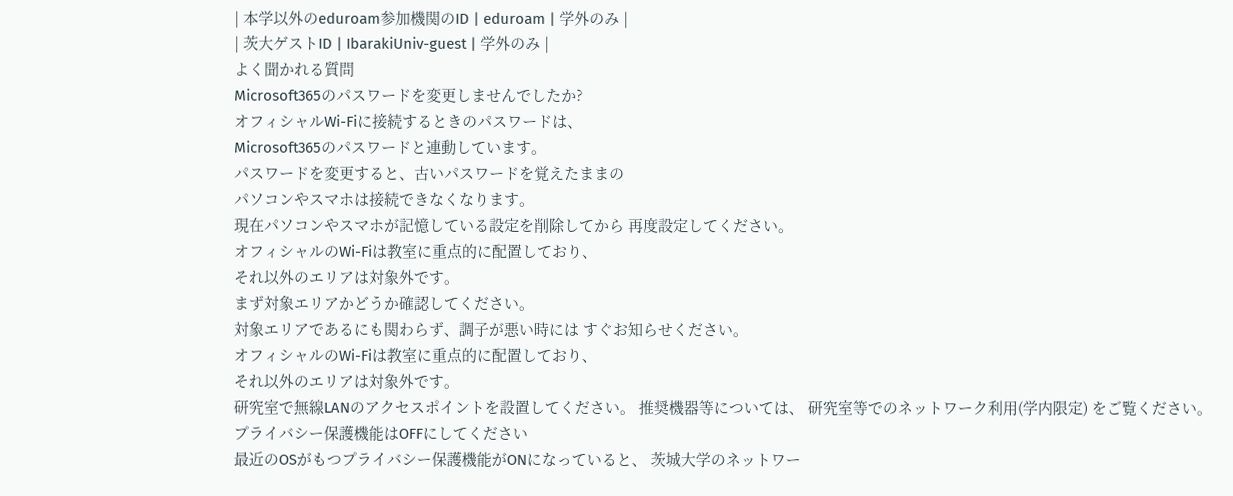| 本学以外のeduroam参加機関のID | eduroam | 学外のみ |
| 茨大ゲストID | IbarakiUniv-guest | 学外のみ |
よく聞かれる質問
Microsoft365のパスワードを変更しませんでしたか?
オフィシャルWi-Fiに接続するときのパスワードは、
Microsoft365のパスワードと連動しています。
パスワードを変更すると、古いパスワードを覚えたままの
パソコンやスマホは接続できなくなります。
現在パソコンやスマホが記憶している設定を削除してから 再度設定してください。
オフィシャルのWi-Fiは教室に重点的に配置しており、
それ以外のエリアは対象外です。
まず対象エリアかどうか確認してください。
対象エリアであるにも関わらず、調子が悪い時には すぐお知らせください。
オフィシャルのWi-Fiは教室に重点的に配置しており、
それ以外のエリアは対象外です。
研究室で無線LANのアクセスポイントを設置してください。 推奨機器等については、 研究室等でのネットワーク利用(学内限定) をご覧ください。
プライバシー保護機能はOFFにしてください
最近のOSがもつプライバシー保護機能がONになっていると、 茨城大学のネットワー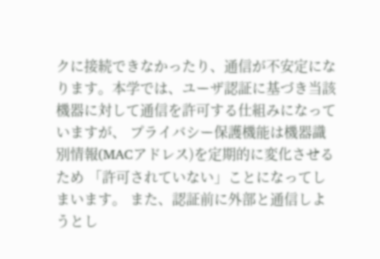クに接続できなかったり、通信が不安定になります。本学では、ユーザ認証に基づき当該機器に対して通信を許可する仕組みになっていますが、 プライバシー保護機能は機器識別情報(MACアドレス)を定期的に変化させるため 「許可されていない」ことになってしまいます。 また、認証前に外部と通信しようとし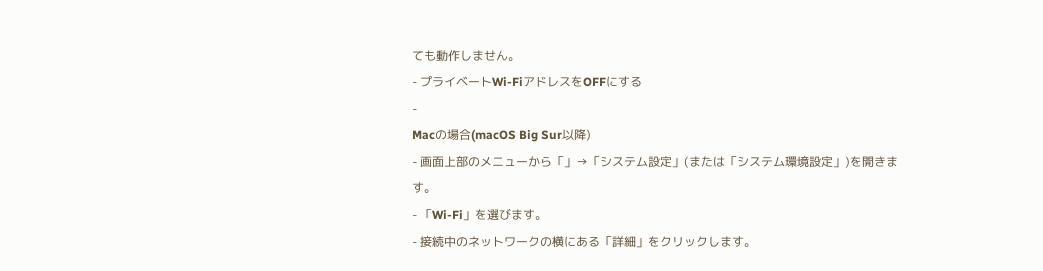ても動作しません。
- プライベートWi-FiアドレスをOFFにする
-
Macの場合(macOS Big Sur以降)
- 画面上部のメニューから「」→「システム設定」(または「システム環境設定」)を開きます。
- 「Wi-Fi」を選びます。
- 接続中のネットワークの横にある「詳細」をクリックします。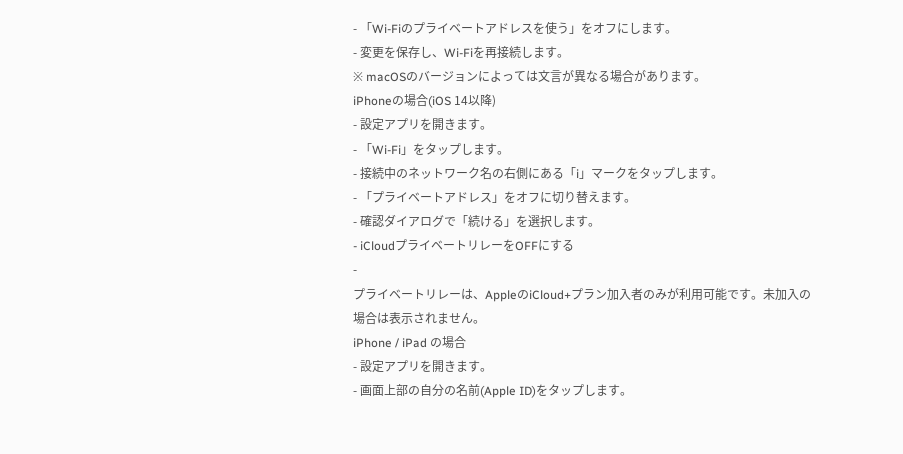- 「Wi-Fiのプライベートアドレスを使う」をオフにします。
- 変更を保存し、Wi-Fiを再接続します。
※ macOSのバージョンによっては文言が異なる場合があります。
iPhoneの場合(iOS 14以降)
- 設定アプリを開きます。
- 「Wi-Fi」をタップします。
- 接続中のネットワーク名の右側にある「i」マークをタップします。
- 「プライベートアドレス」をオフに切り替えます。
- 確認ダイアログで「続ける」を選択します。
- iCloudプライベートリレーをOFFにする
-
プライベートリレーは、AppleのiCloud+プラン加入者のみが利用可能です。未加入の場合は表示されません。
iPhone / iPad の場合
- 設定アプリを開きます。
- 画面上部の自分の名前(Apple ID)をタップします。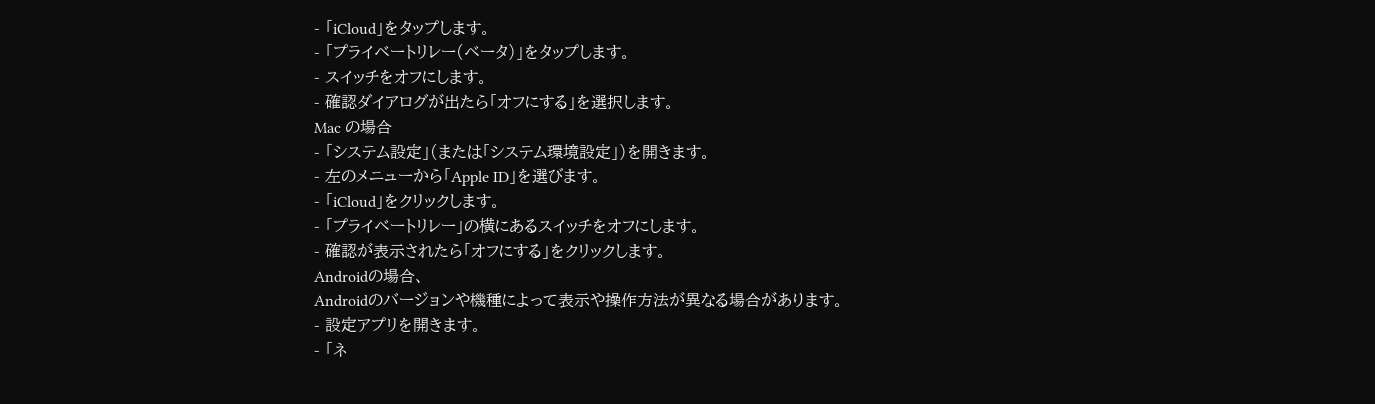- 「iCloud」をタップします。
- 「プライベートリレー(ベータ)」をタップします。
- スイッチをオフにします。
- 確認ダイアログが出たら「オフにする」を選択します。
Mac の場合
- 「システム設定」(または「システム環境設定」)を開きます。
- 左のメニューから「Apple ID」を選びます。
- 「iCloud」をクリックします。
- 「プライベートリレー」の横にあるスイッチをオフにします。
- 確認が表示されたら「オフにする」をクリックします。
Androidの場合、
Androidのバージョンや機種によって表示や操作方法が異なる場合があります。
- 設定アプリを開きます。
- 「ネ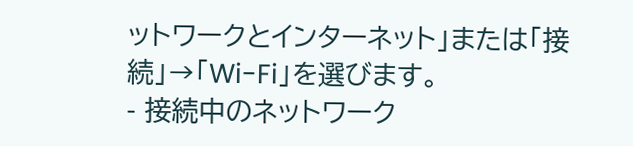ットワークとインターネット」または「接続」→「Wi-Fi」を選びます。
- 接続中のネットワーク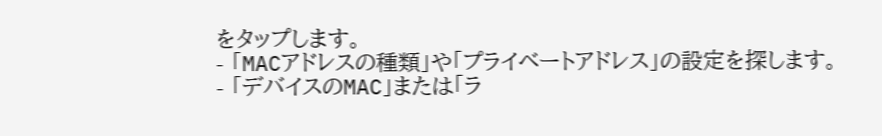をタップします。
- 「MACアドレスの種類」や「プライベートアドレス」の設定を探します。
- 「デバイスのMAC」または「ラ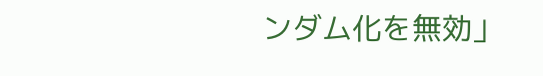ンダム化を無効」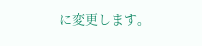に変更します。